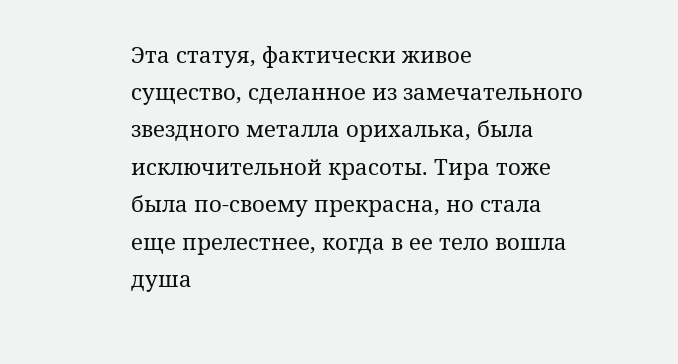Эта статуя, фактически живое существо, сделанное из замечательного звездного металла орихалька, была исключительной красоты. Тира тоже была по-своему прекрасна, но стала еще прелестнее, когда в ее тело вошла душа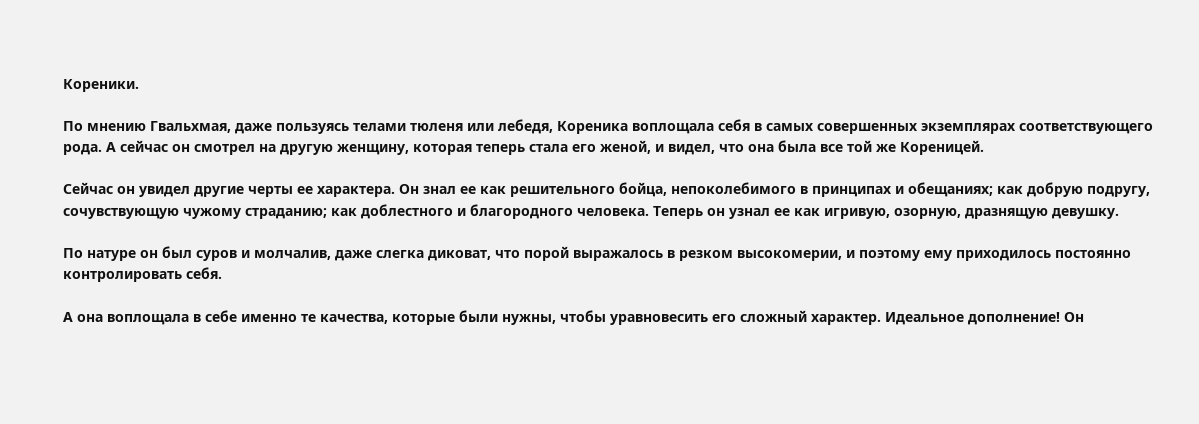Кореники.

По мнению Гвальхмая, даже пользуясь телами тюленя или лебедя, Кореника воплощала себя в самых совершенных экземплярах соответствующего рода. А сейчас он смотрел на другую женщину, которая теперь стала его женой, и видел, что она была все той же Кореницей.

Сейчас он увидел другие черты ее характера. Он знал ее как решительного бойца, непоколебимого в принципах и обещаниях; как добрую подругу, сочувствующую чужому страданию; как доблестного и благородного человека. Теперь он узнал ее как игривую, озорную, дразнящую девушку.

По натуре он был суров и молчалив, даже слегка диковат, что порой выражалось в резком высокомерии, и поэтому ему приходилось постоянно контролировать себя.

А она воплощала в себе именно те качества, которые были нужны, чтобы уравновесить его сложный характер. Идеальное дополнение! Он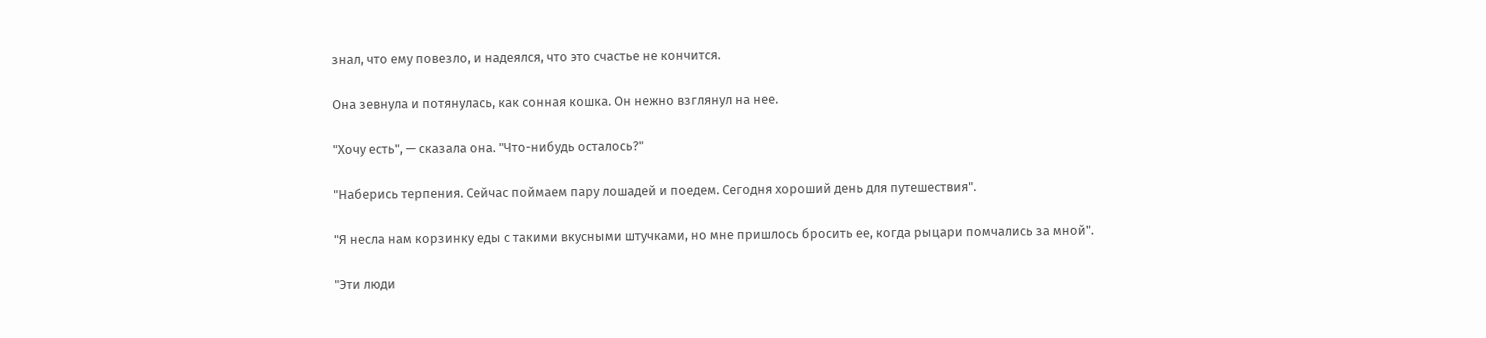знал, что ему повезло, и надеялся, что это счастье не кончится.

Она зевнула и потянулась, как сонная кошка. Он нежно взглянул на нее.

"Хочу есть", — сказала она. "Что-нибудь осталось?"

"Наберись терпения. Сейчас поймаем пару лошадей и поедем. Сегодня хороший день для путешествия".

"Я несла нам корзинку еды с такими вкусными штучками, но мне пришлось бросить ее, когда рыцари помчались за мной".

"Эти люди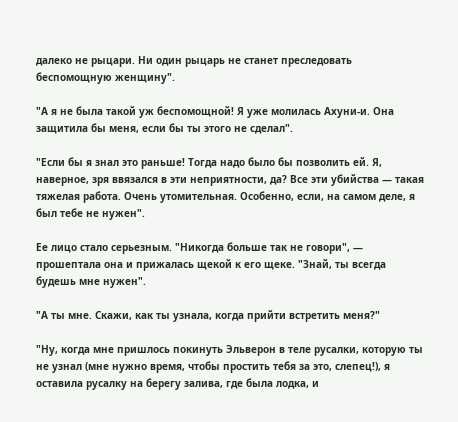далеко не рыцари. Ни один рыцарь не станет преследовать беспомощную женщину".

"А я не была такой уж беспомощной! Я уже молилась Ахуни-и. Она защитила бы меня, если бы ты этого не сделал".

"Если бы я знал это раньше! Тогда надо было бы позволить ей. Я, наверное, зря ввязался в эти неприятности, да? Все эти убийства — такая тяжелая работа. Очень утомительная. Особенно, если, на самом деле, я был тебе не нужен".

Ее лицо стало серьезным. "Никогда больше так не говори", — прошептала она и прижалась щекой к его щеке. "Знай, ты всегда будешь мне нужен".

"А ты мне. Скажи, как ты узнала, когда прийти встретить меня?"

"Ну, когда мне пришлось покинуть Эльверон в теле русалки, которую ты не узнал (мне нужно время, чтобы простить тебя за это, слепец!), я оставила русалку на берегу залива, где была лодка, и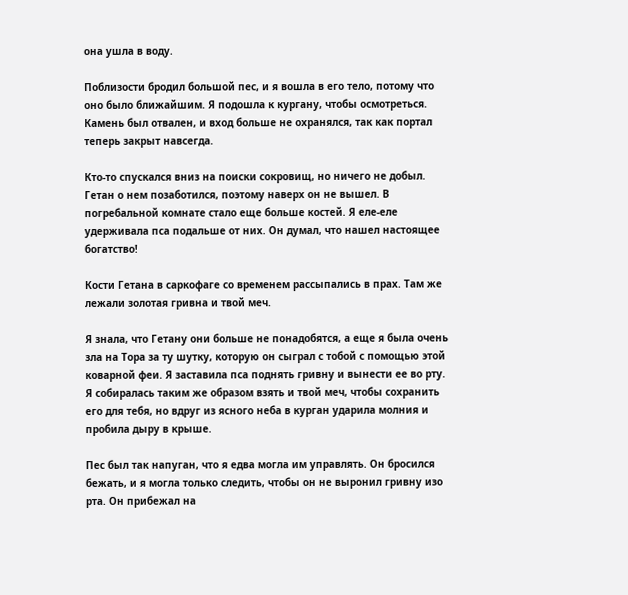она ушла в воду.

Поблизости бродил большой пес, и я вошла в его тело, потому что оно было ближайшим. Я подошла к кургану, чтобы осмотреться. Камень был отвален, и вход больше не охранялся, так как портал теперь закрыт навсегда.

Кто-то спускался вниз на поиски сокровищ, но ничего не добыл. Гетан о нем позаботился, поэтому наверх он не вышел. В погребальной комнате стало еще больше костей. Я еле-еле удерживала пса подальше от них. Он думал, что нашел настоящее богатство!

Кости Гетана в саркофаге со временем рассыпались в прах. Там же лежали золотая гривна и твой меч.

Я знала, что Гетану они больше не понадобятся, а еще я была очень зла на Тора за ту шутку, которую он сыграл с тобой с помощью этой коварной феи. Я заставила пса поднять гривну и вынести ее во рту. Я собиралась таким же образом взять и твой меч, чтобы сохранить его для тебя, но вдруг из ясного неба в курган ударила молния и пробила дыру в крыше.

Пес был так напуган, что я едва могла им управлять. Он бросился бежать, и я могла только следить, чтобы он не выронил гривну изо рта. Он прибежал на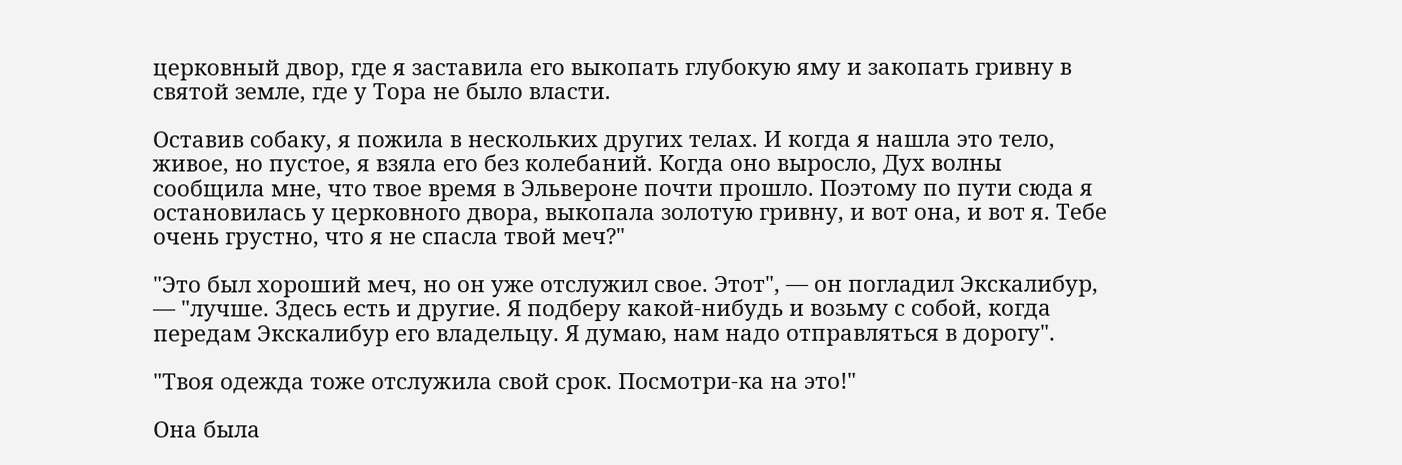церковный двор, где я заставила его выкопать глубокую яму и закопать гривну в святой земле, где у Тора не было власти.

Оставив собаку, я пожила в нескольких других телах. И когда я нашла это тело, живое, но пустое, я взяла его без колебаний. Когда оно выросло, Дух волны сообщила мне, что твое время в Эльвероне почти прошло. Поэтому по пути сюда я остановилась у церковного двора, выкопала золотую гривну, и вот она, и вот я. Тебе очень грустно, что я не спасла твой меч?"

"Это был хороший меч, но он уже отслужил свое. Этот", — он погладил Экскалибур, — "лучше. Здесь есть и другие. Я подберу какой-нибудь и возьму с собой, когда передам Экскалибур его владельцу. Я думаю, нам надо отправляться в дорогу".

"Твоя одежда тоже отслужила свой срок. Посмотри-ка на это!"

Она была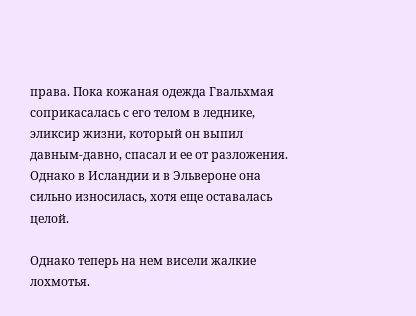права. Пока кожаная одежда Гвальхмая соприкасалась с его телом в леднике, эликсир жизни, который он выпил давным-давно, спасал и ее от разложения. Однако в Исландии и в Эльвероне она сильно износилась, хотя еще оставалась целой.

Однако теперь на нем висели жалкие лохмотья.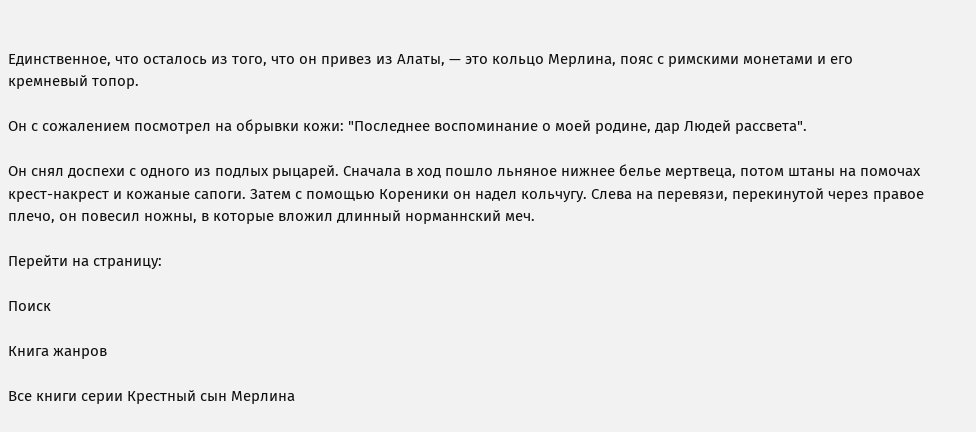Единственное, что осталось из того, что он привез из Алаты, — это кольцо Мерлина, пояс с римскими монетами и его кремневый топор.

Он с сожалением посмотрел на обрывки кожи: "Последнее воспоминание о моей родине, дар Людей рассвета".

Он снял доспехи с одного из подлых рыцарей. Сначала в ход пошло льняное нижнее белье мертвеца, потом штаны на помочах крест-накрест и кожаные сапоги. Затем с помощью Кореники он надел кольчугу. Слева на перевязи, перекинутой через правое плечо, он повесил ножны, в которые вложил длинный норманнский меч.

Перейти на страницу:

Поиск

Книга жанров

Все книги серии Крестный сын Мерлина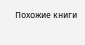Похожие книги